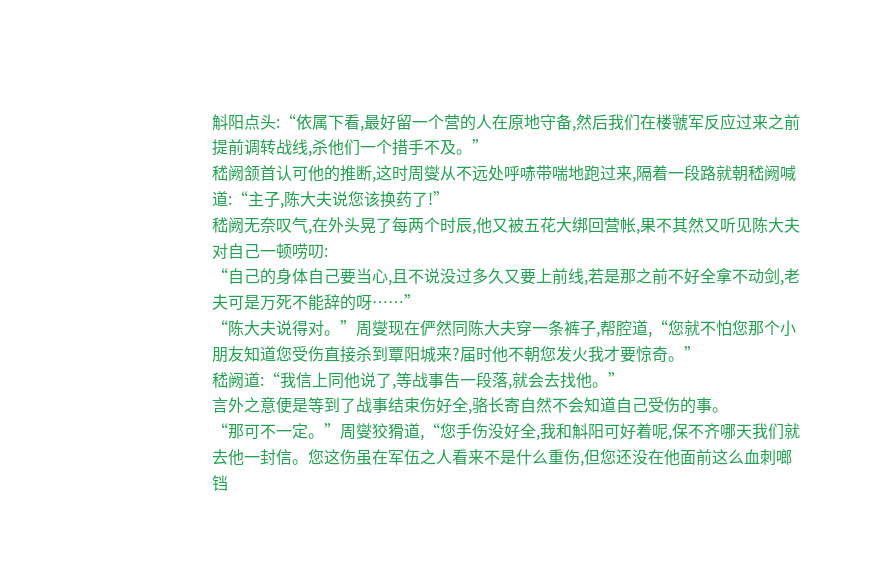斛阳点头:“依属下看,最好留一个营的人在原地守备,然后我们在楼虢军反应过来之前提前调转战线,杀他们一个措手不及。”
嵇阙颔首认可他的推断,这时周燮从不远处呼哧带喘地跑过来,隔着一段路就朝嵇阙喊道:“主子,陈大夫说您该换药了!”
嵇阙无奈叹气,在外头晃了每两个时辰,他又被五花大绑回营帐,果不其然又听见陈大夫对自己一顿唠叨:
“自己的身体自己要当心,且不说没过多久又要上前线,若是那之前不好全拿不动剑,老夫可是万死不能辞的呀……”
“陈大夫说得对。”周燮现在俨然同陈大夫穿一条裤子,帮腔道,“您就不怕您那个小朋友知道您受伤直接杀到覃阳城来?届时他不朝您发火我才要惊奇。”
嵇阙道:“我信上同他说了,等战事告一段落,就会去找他。”
言外之意便是等到了战事结束伤好全,骆长寄自然不会知道自己受伤的事。
“那可不一定。”周燮狡猾道,“您手伤没好全,我和斛阳可好着呢,保不齐哪天我们就去他一封信。您这伤虽在军伍之人看来不是什么重伤,但您还没在他面前这么血刺啷铛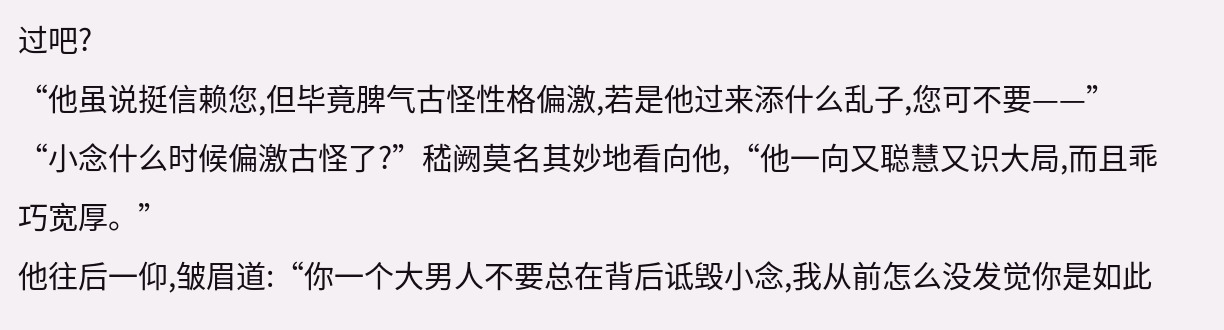过吧?
“他虽说挺信赖您,但毕竟脾气古怪性格偏激,若是他过来添什么乱子,您可不要——”
“小念什么时候偏激古怪了?”嵇阙莫名其妙地看向他,“他一向又聪慧又识大局,而且乖巧宽厚。”
他往后一仰,皱眉道:“你一个大男人不要总在背后诋毁小念,我从前怎么没发觉你是如此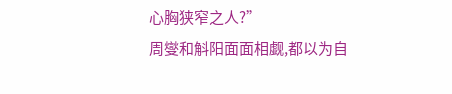心胸狭窄之人?”
周燮和斛阳面面相觑,都以为自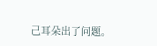己耳朵出了问题。